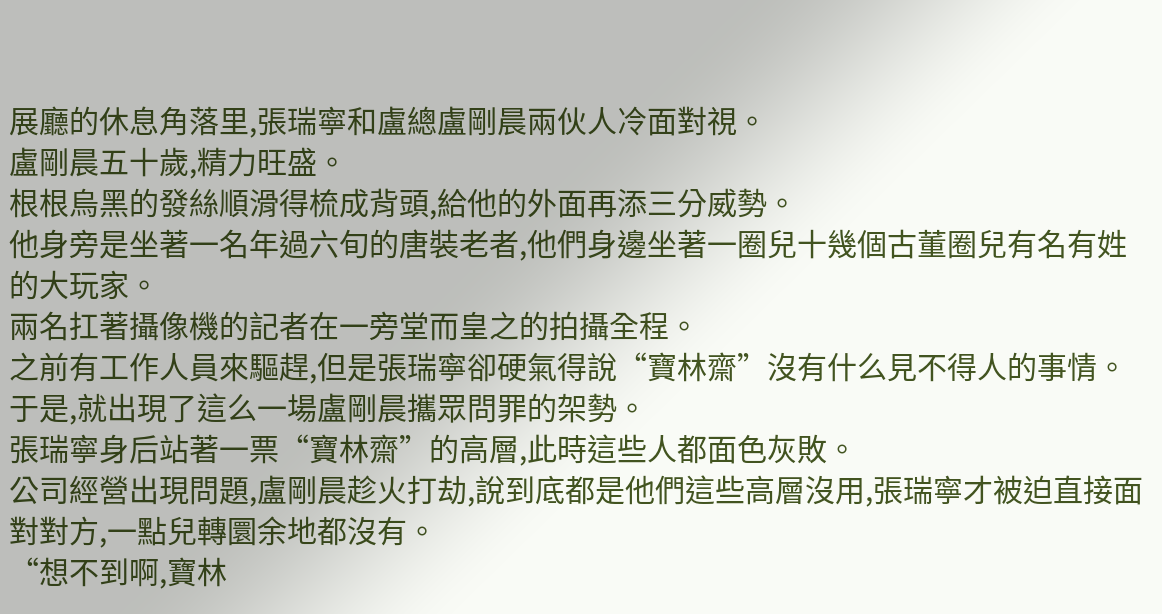展廳的休息角落里,張瑞寧和盧總盧剛晨兩伙人冷面對視。
盧剛晨五十歲,精力旺盛。
根根烏黑的發絲順滑得梳成背頭,給他的外面再添三分威勢。
他身旁是坐著一名年過六旬的唐裝老者,他們身邊坐著一圈兒十幾個古董圈兒有名有姓的大玩家。
兩名扛著攝像機的記者在一旁堂而皇之的拍攝全程。
之前有工作人員來驅趕,但是張瑞寧卻硬氣得說“寶林齋”沒有什么見不得人的事情。
于是,就出現了這么一場盧剛晨攜眾問罪的架勢。
張瑞寧身后站著一票“寶林齋”的高層,此時這些人都面色灰敗。
公司經營出現問題,盧剛晨趁火打劫,說到底都是他們這些高層沒用,張瑞寧才被迫直接面對對方,一點兒轉圜余地都沒有。
“想不到啊,寶林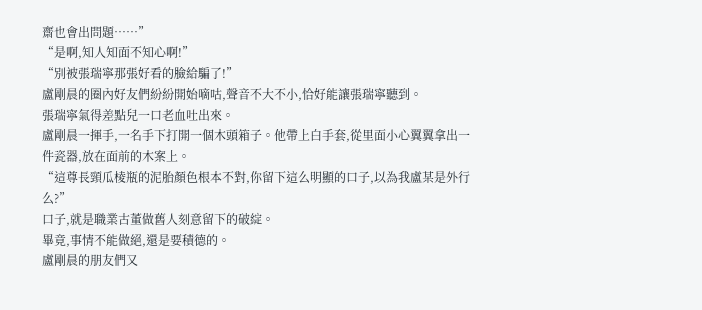齋也會出問題……”
“是啊,知人知面不知心啊!”
“別被張瑞寧那張好看的臉給騙了!”
盧剛晨的圈內好友們紛紛開始嘀咕,聲音不大不小,恰好能讓張瑞寧聽到。
張瑞寧氣得差點兒一口老血吐出來。
盧剛晨一揮手,一名手下打開一個木頭箱子。他帶上白手套,從里面小心翼翼拿出一件瓷器,放在面前的木案上。
“這尊長頸瓜棱瓶的泥胎顏色根本不對,你留下這么明顯的口子,以為我盧某是外行么?”
口子,就是職業古董做舊人刻意留下的破綻。
畢竟,事情不能做絕,還是要積德的。
盧剛晨的朋友們又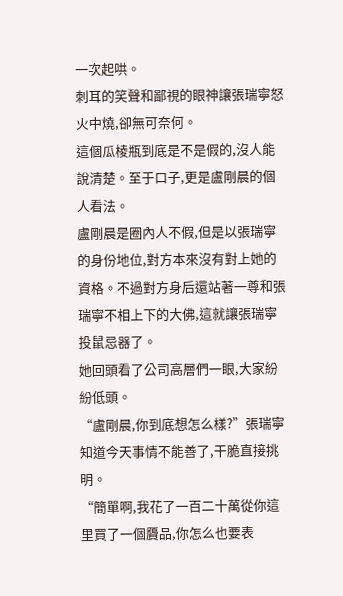一次起哄。
刺耳的笑聲和鄙視的眼神讓張瑞寧怒火中燒,卻無可奈何。
這個瓜棱瓶到底是不是假的,沒人能說清楚。至于口子,更是盧剛晨的個人看法。
盧剛晨是圈內人不假,但是以張瑞寧的身份地位,對方本來沒有對上她的資格。不過對方身后還站著一尊和張瑞寧不相上下的大佛,這就讓張瑞寧投鼠忌器了。
她回頭看了公司高層們一眼,大家紛紛低頭。
“盧剛晨,你到底想怎么樣?”張瑞寧知道今天事情不能善了,干脆直接挑明。
“簡單啊,我花了一百二十萬從你這里買了一個贗品,你怎么也要表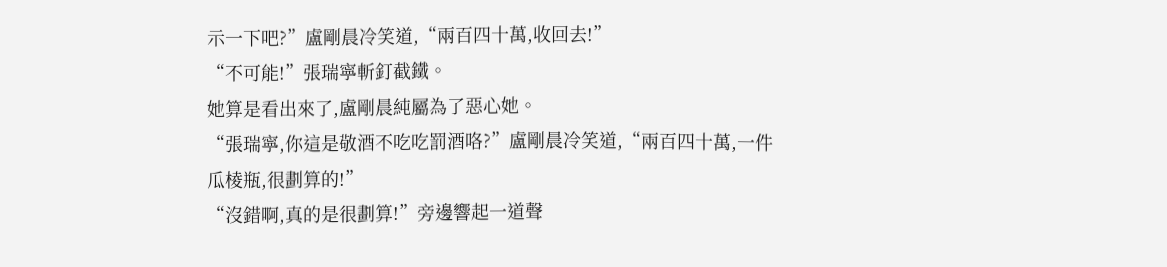示一下吧?”盧剛晨冷笑道,“兩百四十萬,收回去!”
“不可能!”張瑞寧斬釘截鐵。
她算是看出來了,盧剛晨純屬為了惡心她。
“張瑞寧,你這是敬酒不吃吃罰酒咯?”盧剛晨冷笑道,“兩百四十萬,一件瓜棱瓶,很劃算的!”
“沒錯啊,真的是很劃算!”旁邊響起一道聲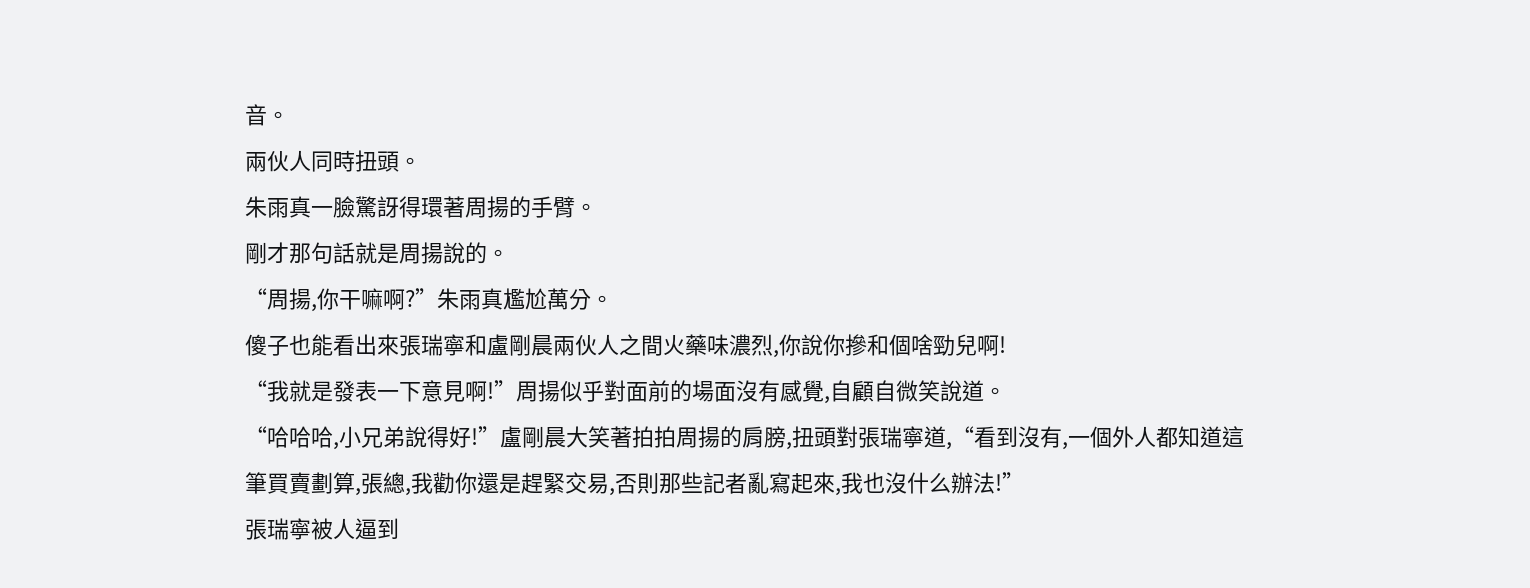音。
兩伙人同時扭頭。
朱雨真一臉驚訝得環著周揚的手臂。
剛才那句話就是周揚說的。
“周揚,你干嘛啊?”朱雨真尷尬萬分。
傻子也能看出來張瑞寧和盧剛晨兩伙人之間火藥味濃烈,你說你摻和個啥勁兒啊!
“我就是發表一下意見啊!”周揚似乎對面前的場面沒有感覺,自顧自微笑說道。
“哈哈哈,小兄弟說得好!”盧剛晨大笑著拍拍周揚的肩膀,扭頭對張瑞寧道,“看到沒有,一個外人都知道這筆買賣劃算,張總,我勸你還是趕緊交易,否則那些記者亂寫起來,我也沒什么辦法!”
張瑞寧被人逼到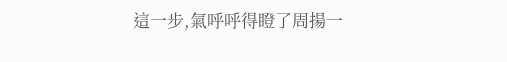這一步,氣呼呼得瞪了周揚一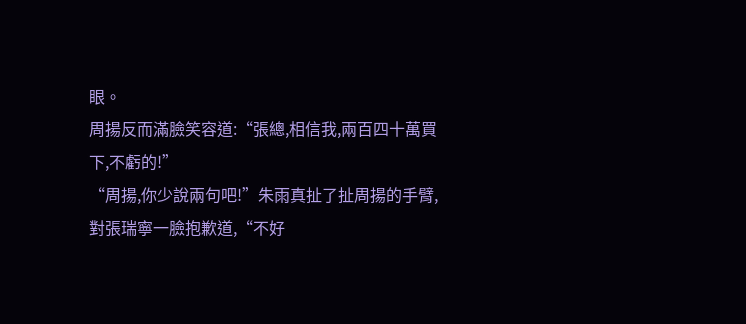眼。
周揚反而滿臉笑容道:“張總,相信我,兩百四十萬買下,不虧的!”
“周揚,你少說兩句吧!”朱雨真扯了扯周揚的手臂,對張瑞寧一臉抱歉道,“不好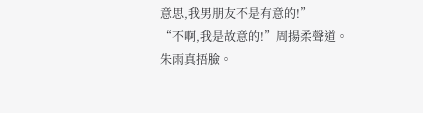意思,我男朋友不是有意的!”
“不啊,我是故意的!”周揚柔聲道。
朱雨真捂臉。